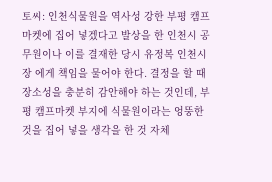토씨: 인천식물원을 역사성 강한 부평 캠프마켓에 집어 넣겠다고 발상을 한 인천시 공무원이나 이를 결재한 당시 유정복 인천시장 에게 책임을 물어야 한다. 결정을 할 때 장소성을 충분히 감안해야 하는 것인데, 부평 캠프마켓 부지에 식물원이라는 엉뚱한 것을 집어 넣을 생각을 한 것 자체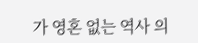가 영혼 없는 역사 의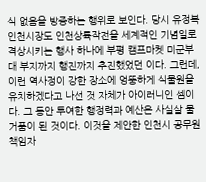식 없음을 방증하는 행위로 보인다. 당시 유정복 인천시장도 인천상륙작전을 세계적인 기념일로 격상시키는 행사 하나에 부평 캠프마켓 미군부대 부지까지 행진까지 추진했었던 이다. 그런데, 이런 역사정이 강한 장소에 엉뚱하게 식물원을 유치하겠다고 나선 것 자체가 아이러니인 셈이다. 그 동안 투여한 행정력과 예산은 사실살 물거품이 된 것이다. 이것을 제안한 인천시 공무원 책임자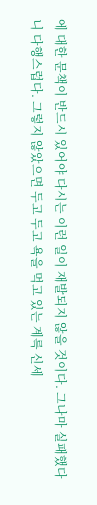에 대한 문책이 반드시 있어야 다시는 이런 일이 재발되지 않을 것이다. 그나마 실패했다니 다행스럽다. 그렇지 않았으면 두고 두고 욕을 먹고 있는 계륵 신세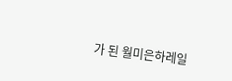가 된 월미은하레일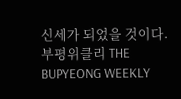신세가 되었을 것이다.
부평위클리 THE BUPYEONG WEEKLY